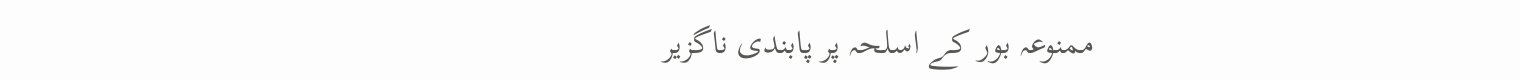ممنوعہ بور کے اسلحہ پر پابندی ناگزیر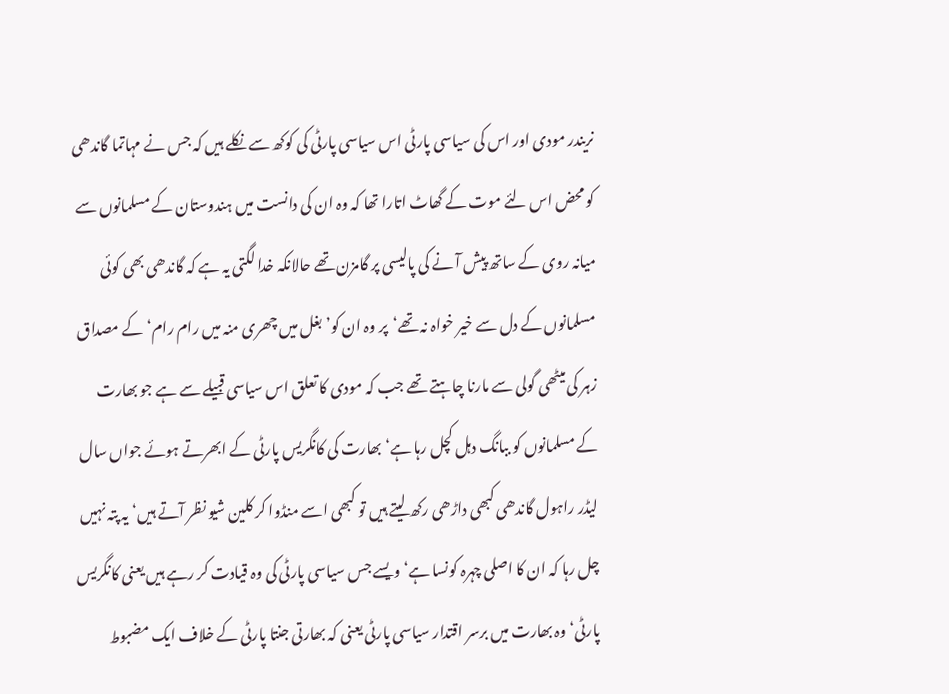نریندر مودی اور اس کی سیاسی پارٹی اس سیاسی پارٹی کی کوکھ سے نکلے ہیں کہ جس نے مہاتما گاندھی کو محض اس لئے موت کے گھاٹ اتارا تھا کہ وہ ان کی دانست میں ہندوستان کے مسلمانوں سے میانہ روی کے ساتھ پیش آ نے کی پالیسی پر گامزن تھے حالانکہ خدا لگتی یہ ہے کہ گاندھی بھی کوئی مسلمانوں کے دل سے خیر خواہ نہ تھے‘پر وہ ان کو’بغل میں چھری منہ میں رام رام‘کے مصداق زہر کی میٹھی گولی سے مارنا چاہتے تھے جب کہ مودی کا تعلق اس سیاسی قبیلے سے ہے جو بھارت کے مسلمانوں کو ببانگ دہل کچل رہا ہے‘بھارت کی کانگریس پارٹی کے ابھرتے ہوئے جواں سال لیڈر راہول گاندھی کبھی داڑھی رکھ لیتے ہیں تو کبھی اسے منڈوا کر کلین شیو نظر آتے ہیں‘یہ پتہ نہیں چل رہا کہ ان کا اصلی چہرہ کونسا ہے‘ ویسے جس سیاسی پارٹی کی وہ قیادت کر رہے ہیں یعنی کانگریس پارٹی‘ وہ بھارت میں برسر اقتدار سیاسی پارٹی یعنی کہ بھارتی جنتا پارٹی کے خلاف ایک مضبوط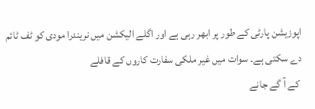اپوزیشن پارٹی کے طور پر ابھر رہی ہے اور اگلے الیکشن میں نریندرا مودی کو ٹف ٹائم دے سکتی ہے۔ سوات میں غیر ملکی سفارت کاروں کے قافلے
 کے آ گے جانے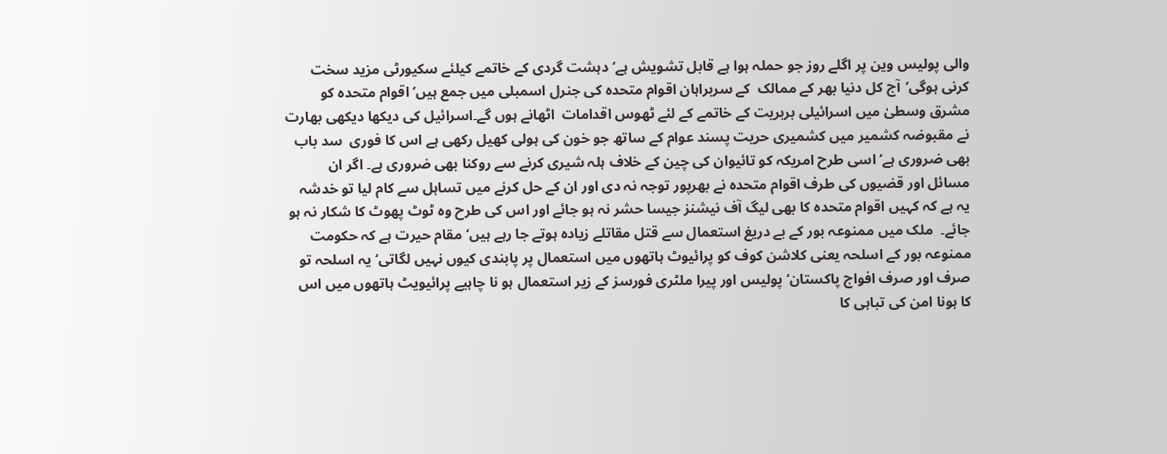والی پولیس وین پر اگلے روز جو حملہ ہوا ہے قابل تشویش ہے‘دہشت گردی کے خاتمے کیلئے سکیورٹی مزید سخت کرنی ہوگی‘آج کل دنیا بھر کے ممالک  کے سربراہان اقوام متحدہ کی جنرل اسمبلی میں جمع ہیں‘ اقوام متحدہ کو مشرق وسطیٰ میں اسرائیلی بربریت کے خاتمے کے لئے ٹھوس اقدامات  اٹھانے ہوں گے۔اسرائیل کی دیکھا دیکھی بھارت نے مقبوضہ کشمیر میں کشمیری حریت پسند عوام کے ساتھ جو خون کی ہولی کھیل رکھی ہے اس کا فوری  سد باب بھی ضروری ہے‘ اسی طرح امریکہ کو تائیوان کی چین کے خلاف ہلہ شیری کرنے سے روکنا بھی ضروری ہے۔ اگر ان مسائل اور قضیوں کی طرف اقوام متحدہ نے بھرپور توجہ نہ دی اور ان کے حل کرنے میں تساہل سے کام لیا تو خدشہ یہ ہے کہ کہیں اقوام متحدہ کا بھی لیگ آف نیشنز جیسا حشر نہ ہو جائے اور اس کی طرح وہ ٹوٹ پھوٹ کا شکار نہ ہو جائے۔  ملک میں ممنوعہ بور کے بے دریغ استعمال سے قتل مقاتلے زیادہ ہوتے جا رہے ہیں‘مقام حیرت ہے کہ حکومت ممنوعہ بور کے اسلحہ یعنی کلاشن کوف کو پرائیوٹ ہاتھوں میں استعمال پر پابندی کیوں نہیں لگاتی‘یہ اسلحہ تو صرف اور صرف افواج پاکستان‘ پولیس اور پیرا ملٹری فورسز کے زیر استعمال ہو نا چاہیے پرائیویٹ ہاتھوں میں اس  کا ہونا امن کی تباہی کا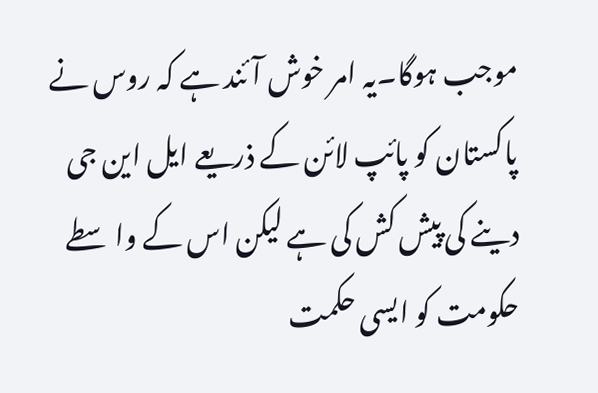موجب ہوگا۔یہ امر خوش آئند ہے کہ روس نے پاکستان کو پائپ لائن کے ذریعے ایل این جی دینے کی پیش کش کی ہے لیکن اس کے واسطے حکومت کو ایسی حکمت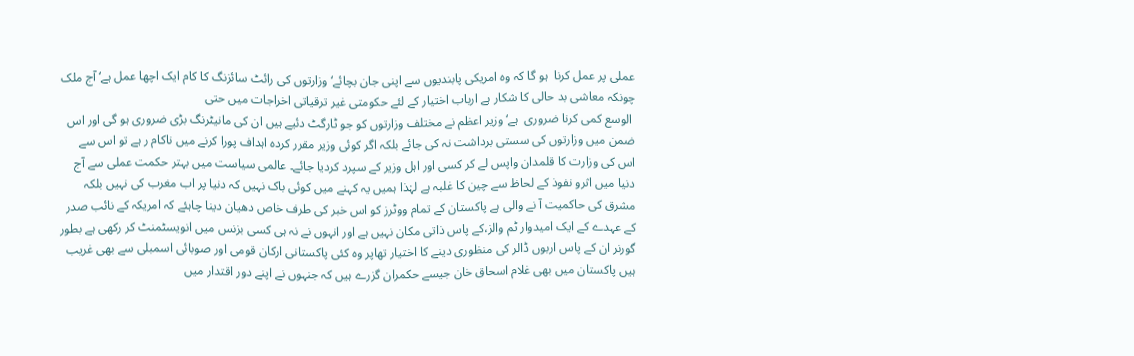عملی پر عمل کرنا  ہو گا کہ وہ امریکی پابندیوں سے اپنی جان بچائے‘ وزارتوں کی رائٹ سائزنگ کا کام ایک اچھا عمل ہے‘ آج ملک چونکہ معاشی بد حالی کا شکار ہے ارباب اختیار کے لئے حکومتی غیر ترقیاتی اخراجات میں حتی
 الوسع کمی کرنا ضروری  ہے‘وزیر اعظم نے مختلف وزارتوں کو جو ٹارگٹ دئیے ہیں ان کی مانیٹرنگ بڑی ضروری ہو گی اور اس ضمن میں وزارتوں کی سستی برداشت نہ کی جائے بلکہ اگر کوئی وزیر مقرر کردہ اہداف پورا کرنے میں ناکام ر ہے تو اس سے اس کی وزارت کا قلمدان واپس لے کر کسی اور اہل وزیر کے سپرد کردیا جائے۔ عالمی سیاست میں بہتر حکمت عملی سے آج دنیا میں اثرو نفوذ کے لحاظ سے چین کا غلبہ ہے لہٰذا ہمیں یہ کہنے میں کوئی باک نہیں کہ دنیا پر اب مغرب کی نہیں بلکہ مشرق کی حاکمیت آ نے والی ہے پاکستان کے تمام ووٹرز کو اس خبر کی طرف خاص دھیان دینا چاہئے کہ امریکہ کے نائب صدر کے عہدے کے ایک امیدوار ٹم والز،کے پاس ذاتی مکان نہیں ہے اور انہوں نے نہ ہی کسی بزنس میں انویسٹمنٹ کر رکھی ہے بطور گورنر ان کے پاس اربوں ڈالر کی منظوری دینے کا اختیار تھاپر وہ کئی پاکستانی ارکان قومی اور صوبائی اسمبلی سے بھی غریب ہیں پاکستان میں بھی غلام اسحاق خان جیسے حکمران گزرے ہیں کہ جنہوں نے اپنے دور اقتدار میں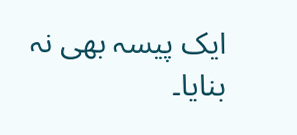ایک پیسہ بھی نہ بنایا۔